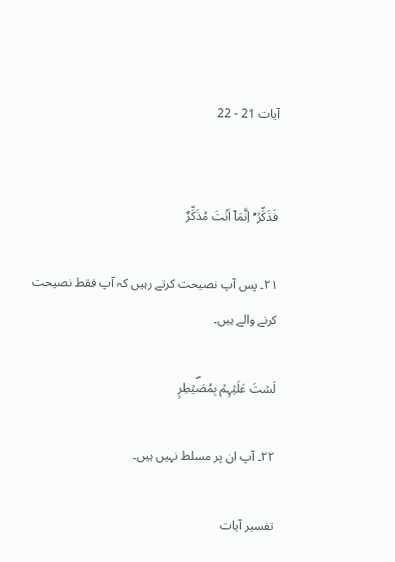آیات 21 - 22


فَذَکِّرۡ ۟ؕ اِنَّمَاۤ اَنۡتَ مُذَکِّرٌ

۲۱۔ پس آپ نصیحت کرتے رہیں کہ آپ فقط نصیحت کرنے والے ہیں۔

لَسۡتَ عَلَیۡہِمۡ بِمُصَۜیۡطِرٍ

۲۲۔ آپ ان پر مسلط نہیں ہیں۔

تفسیر آیات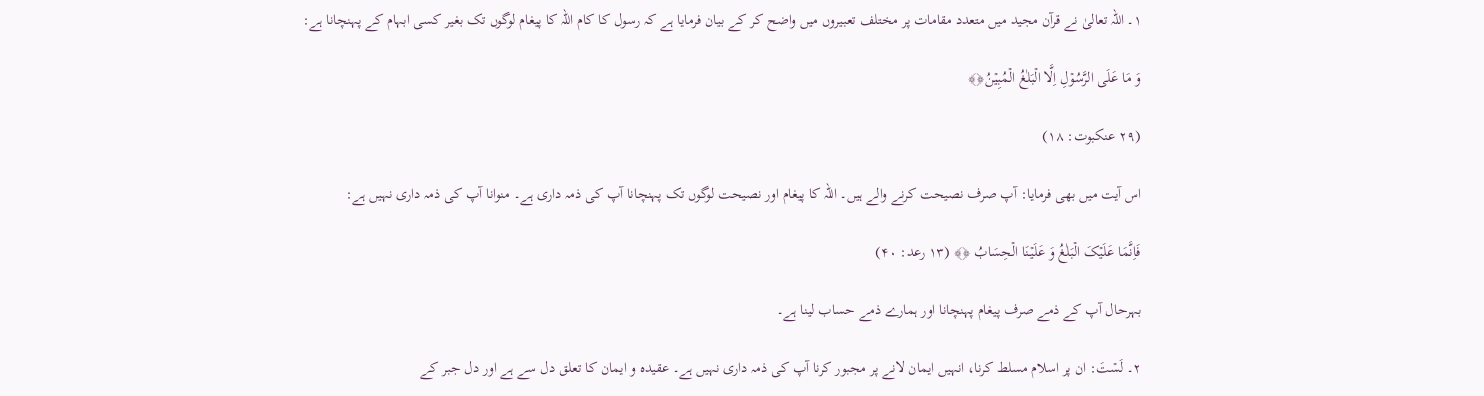۱۔ اللہ تعالیٰ نے قرآن مجید میں متعدد مقامات پر مختلف تعبیروں میں واضح کر کے بیان فرمایا ہے کہ رسول کا کام اللہ کا پیغام لوگوں تک بغیر کسی ابہام کے پہنچانا ہے:

وَ مَا عَلَی الرَّسُوۡلِ اِلَّا الۡبَلٰغُ الۡمُبِیۡنُ﴿﴾

(۲۹ عنکبوت: ۱۸)

اس آیت میں بھی فرمایا: آپ صرف نصیحت کرنے والے ہیں۔ اللہ کا پیغام اور نصیحت لوگوں تک پہنچانا آپ کی ذمہ داری ہے۔ منوانا آپ کی ذمہ داری نہیں ہے:

فَاِنَّمَا عَلَیۡکَ الۡبَلٰغُ وَ عَلَیۡنَا الۡحِسَابُ ﴿﴾ (۱۳ رعد: ۴۰)

بہرحال آپ کے ذمے صرف پیغام پہنچانا اور ہمارے ذمے حساب لینا ہے۔

۲۔ لَسۡتَ: ان پر اسلام مسلط کرنا، انہیں ایمان لانے پر مجبور کرنا آپ کی ذمہ داری نہیں ہے۔ عقیدہ و ایمان کا تعلق دل سے ہے اور دل جبر کے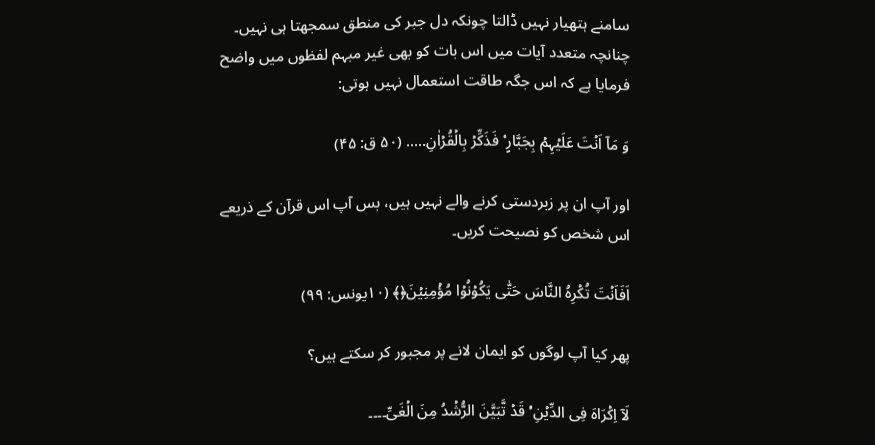سامنے ہتھیار نہیں ڈالتا چونکہ دل جبر کی منطق سمجھتا ہی نہیں۔ چنانچہ متعدد آیات میں اس بات کو بھی غیر مبہم لفظوں میں واضح فرمایا ہے کہ اس جگہ طاقت استعمال نہیں ہوتی:

وَ مَاۤ اَنۡتَ عَلَیۡہِمۡ بِجَبَّارٍ ۟ فَذَکِّرۡ بِالۡقُرۡاٰنِ..... (۵۰ ق: ۴۵)

اور آپ ان پر زبردستی کرنے والے نہیں ہیں، بس آپ اس قرآن کے ذریعے اس شخص کو نصیحت کریں۔

اَفَاَنۡتَ تُکۡرِہُ النَّاسَ حَتّٰی یَکُوۡنُوۡا مُؤۡمِنِیۡنَ﴿﴾ (۱۰یونس: ۹۹)

پھر کیا آپ لوگوں کو ایمان لانے پر مجبور کر سکتے ہیں؟

لَاۤ اِکۡرَاہَ فِی الدِّیۡنِ ۟ۙ قَدۡ تَّبَیَّنَ الرُّشۡدُ مِنَ الۡغَیِّ۔۔۔۔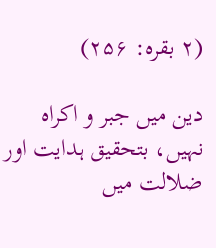(۲ بقرہ: ۲۵۶)

دین میں جبر و اکراہ نہیں، بتحقیق ہدایت اور ضلالت میں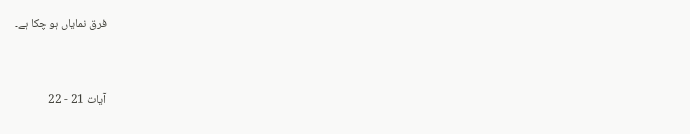فرق نمایاں ہو چکا ہے۔


آیات 21 - 22